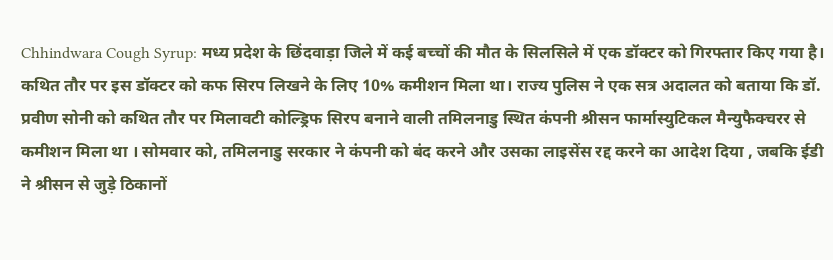Chhindwara Cough Syrup: मध्य प्रदेश के छिंदवाड़ा जिले में कई बच्चों की मौत के सिलसिले में एक डॉक्टर को गिरफ्तार किए गया है। कथित तौर पर इस डॉक्टर को कफ सिरप लिखने के लिए 10% कमीशन मिला था। राज्य पुलिस ने एक सत्र अदालत को बताया कि डॉ. प्रवीण सोनी को कथित तौर पर मिलावटी कोल्ड्रिफ सिरप बनाने वाली तमिलनाडु स्थित कंपनी श्रीसन फार्मास्युटिकल मैन्युफैक्चरर से कमीशन मिला था । सोमवार को, तमिलनाडु सरकार ने कंपनी को बंद करने और उसका लाइसेंस रद्द करने का आदेश दिया , जबकि ईडी ने श्रीसन से जुड़े ठिकानों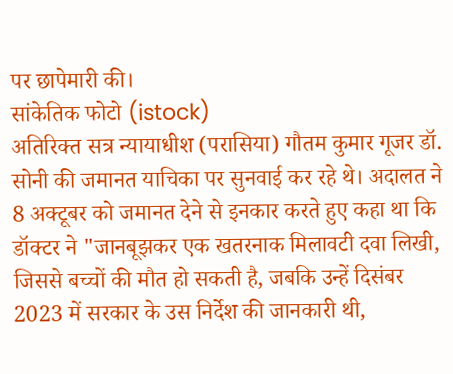पर छापेमारी की।
सांकेतिक फोटो (istock)
अतिरिक्त सत्र न्यायाधीश (परासिया) गौतम कुमार गूजर डॉ. सोनी की जमानत याचिका पर सुनवाई कर रहे थे। अदालत ने 8 अक्टूबर को जमानत देने से इनकार करते हुए कहा था कि डॉक्टर ने "जानबूझकर एक खतरनाक मिलावटी दवा लिखी, जिससे बच्चों की मौत हो सकती है, जबकि उन्हें दिसंबर 2023 में सरकार के उस निर्देश की जानकारी थी,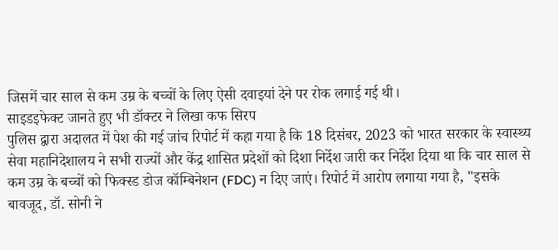जिसमें चार साल से कम उम्र के बच्चों के लिए ऐसी दवाइयां देने पर रोक लगाई गई थी।
साइडइफेक्ट जानते हुए भी डॉक्टर ने लिखा कफ सिरप
पुलिस द्वारा अदालत में पेश की गई जांच रिपोर्ट में कहा गया है कि 18 दिसंबर, 2023 को भारत सरकार के स्वास्थ्य सेवा महानिदेशालय ने सभी राज्यों और केंद्र शासित प्रदेशों को दिशा निर्देश जारी कर निर्देश दिया था कि चार साल से कम उम्र के बच्चों को फिक्स्ड डोज कॉम्बिनेशन (FDC) न दिए जाएं। रिपोर्ट में आरोप लगाया गया है, "इसके बावजूद, डॉ. सोनी ने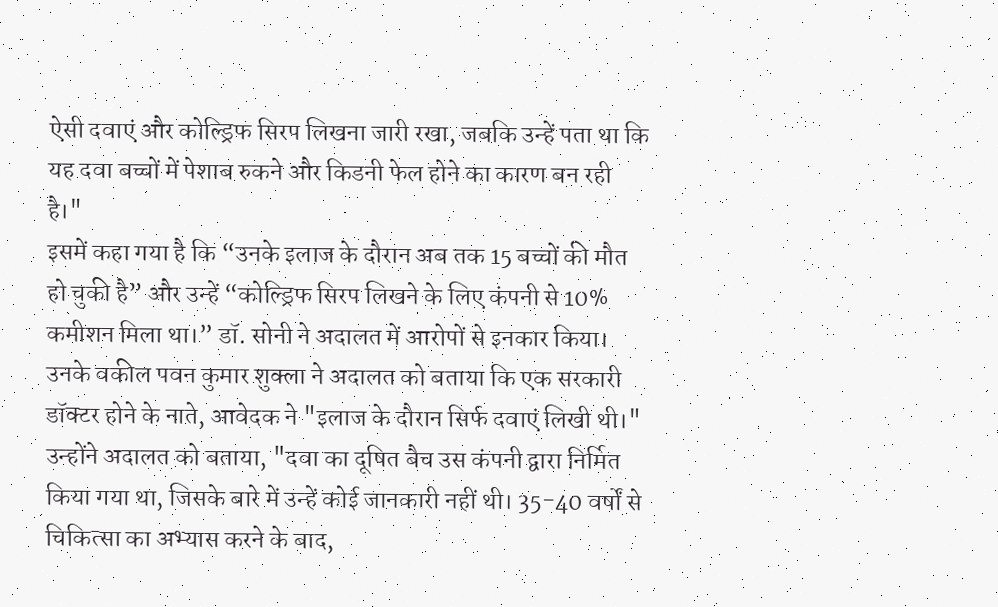ऐसी दवाएं और कोल्ड्रिफ सिरप लिखना जारी रखा, जबकि उन्हें पता था कि यह दवा बच्चों में पेशाब रुकने और किडनी फेल होने का कारण बन रही है।"
इसमें कहा गया है कि “उनके इलाज के दौरान अब तक 15 बच्चों की मौत हो चुकी है” और उन्हें “कोल्ड्रिफ सिरप लिखने के लिए कंपनी से 10% कमीशन मिला था।” डॉ. सोनी ने अदालत में आरोपों से इनकार किया। उनके वकील पवन कुमार शुक्ला ने अदालत को बताया कि एक सरकारी डॉक्टर होने के नाते, आवेदक ने "इलाज के दौरान सिर्फ दवाएं लिखी थी।" उन्होंने अदालत को बताया, "दवा का दूषित बैच उस कंपनी द्वारा निर्मित किया गया था, जिसके बारे में उन्हें कोई जानकारी नहीं थी। 35-40 वर्षों से चिकित्सा का अभ्यास करने के बाद,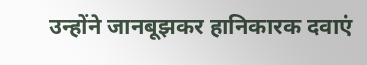उन्होंने जानबूझकर हानिकारक दवाएं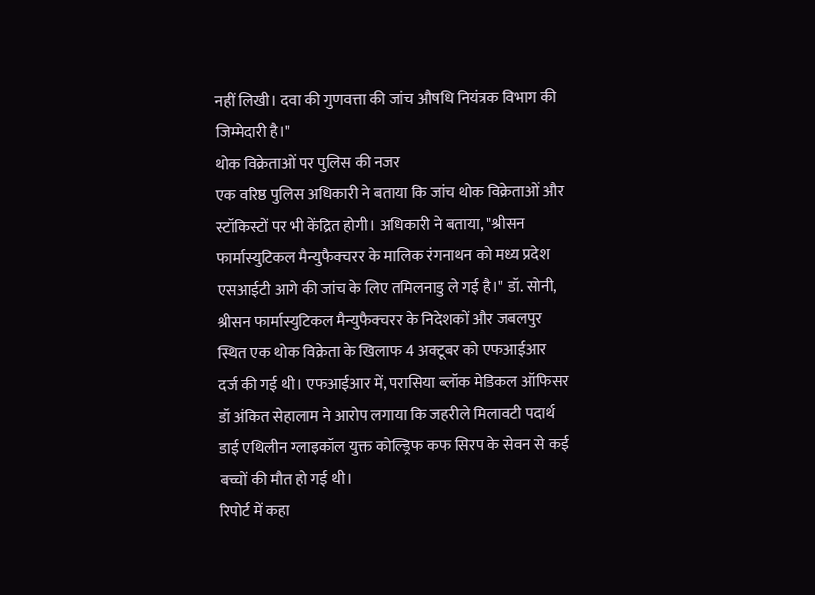नहीं लिखी। दवा की गुणवत्ता की जांच औषधि नियंत्रक विभाग की जिम्मेदारी है।"
थोक विक्रेताओं पर पुलिस की नजर
एक वरिष्ठ पुलिस अधिकारी ने बताया कि जांच थोक विक्रेताओं और स्टॉकिस्टों पर भी केंद्रित होगी। अधिकारी ने बताया, "श्रीसन फार्मास्युटिकल मैन्युफैक्चरर के मालिक रंगनाथन को मध्य प्रदेश एसआईटी आगे की जांच के लिए तमिलनाडु ले गई है।" डॉ. सोनी, श्रीसन फार्मास्युटिकल मैन्युफैक्चरर के निदेशकों और जबलपुर स्थित एक थोक विक्रेता के खिलाफ 4 अक्टूबर को एफआईआर दर्ज की गई थी। एफआईआर में, परासिया ब्लॉक मेडिकल ऑफिसर डॉ अंकित सेहालाम ने आरोप लगाया कि जहरीले मिलावटी पदार्थ डाई एथिलीन ग्लाइकॉल युक्त कोल्ड्रिफ कफ सिरप के सेवन से कई बच्चों की मौत हो गई थी।
रिपोर्ट में कहा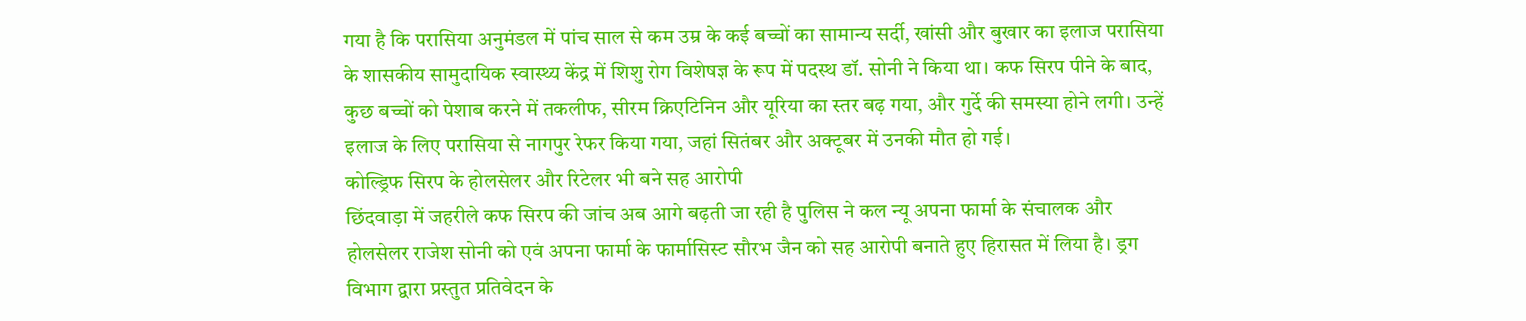गया है कि परासिया अनुमंडल में पांच साल से कम उम्र के कई बच्चों का सामान्य सर्दी, खांसी और बुखार का इलाज परासिया के शासकीय सामुदायिक स्वास्थ्य केंद्र में शिशु रोग विशेषज्ञ के रूप में पदस्थ डॉ. सोनी ने किया था। कफ सिरप पीने के बाद, कुछ बच्चों को पेशाब करने में तकलीफ, सीरम क्रिएटिनिन और यूरिया का स्तर बढ़ गया, और गुर्दे की समस्या होने लगी। उन्हें इलाज के लिए परासिया से नागपुर रेफर किया गया, जहां सितंबर और अक्टूबर में उनकी मौत हो गई।
कोल्ड्रिफ सिरप के होलसेलर और रिटेलर भी बने सह आरोपी
छिंदवाड़ा में जहरीले कफ सिरप की जांच अब आगे बढ़ती जा रही है पुलिस ने कल न्यू अपना फार्मा के संचालक और होलसेलर राजेश सोनी को एवं अपना फार्मा के फार्मासिस्ट सौरभ जैन को सह आरोपी बनाते हुए हिरासत में लिया है। ड्रग विभाग द्वारा प्रस्तुत प्रतिवेदन के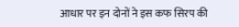आधार पर इन दोनों ने इस कफ सिरप की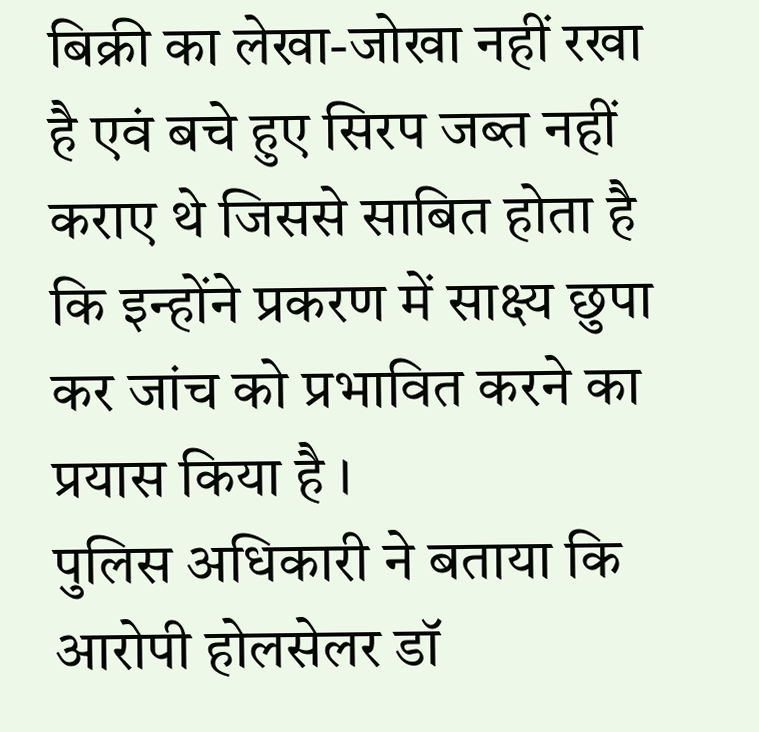बिक्री का लेखा-जोखा नहीं रखा है एवं बचे हुए सिरप जब्त नहीं कराए थे जिससे साबित होता है कि इन्होंने प्रकरण में साक्ष्य छुपा कर जांच को प्रभावित करने का प्रयास किया है ।
पुलिस अधिकारी ने बताया कि आरोपी होलसेलर डॉ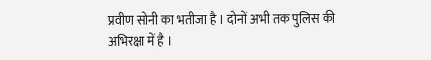प्रवीण सोनी का भतीजा है । दोनों अभी तक पुलिस की अभिरक्षा में है ।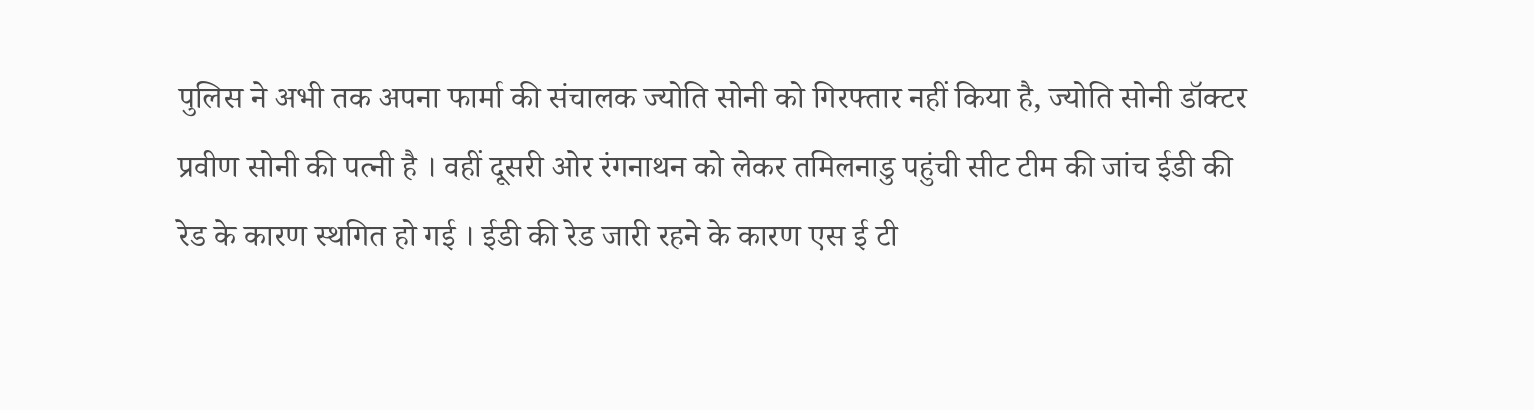पुलिस ने अभी तक अपना फार्मा की संचालक ज्योति सोनी को गिरफ्तार नहीं किया है, ज्योति सोनी डॉक्टर प्रवीण सोनी की पत्नी है । वहीं दूसरी ओर रंगनाथन को लेकर तमिलनाडु पहुंची सीट टीम की जांच ईडी की रेड के कारण स्थगित हो गई । ईडी की रेड जारी रहने के कारण एस ई टी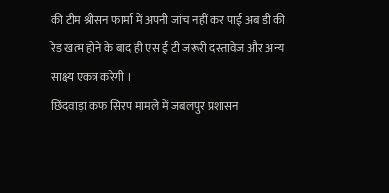की टीम श्रीसन फार्मा में अपनी जांच नहीं कर पाई अब डी की रेड खत्म होने के बाद ही एस ई टी जरूरी दस्तावेज और अन्य साक्ष्य एकत्र करेगी ।
छिंदवाड़ा कफ सिरप मामले में जबलपुर प्रशासन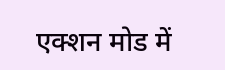एक्शन मोड में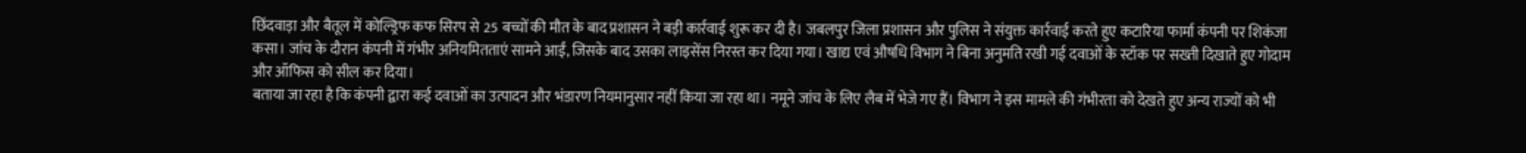छिंदवाड़ा और बैतूल में कोल्ड्रिफ कफ सिरप से 25 बच्चों की मौत के बाद प्रशासन ने बड़ी कार्रवाई शुरू कर दी है। जबलपुर जिला प्रशासन और पुलिस ने संयुक्त कार्रवाई करते हुए कटारिया फार्मा कंपनी पर शिकंजा कसा। जांच के दौरान कंपनी में गंभीर अनियमितताएं सामने आईं, जिसके बाद उसका लाइसेंस निरस्त कर दिया गया। खाद्य एवं औषधि विभाग ने बिना अनुमति रखी गई दवाओं के स्टॉक पर सख्ती दिखाते हुए गोदाम और ऑफिस को सील कर दिया।
बताया जा रहा है कि कंपनी द्वारा कई दवाओं का उत्पादन और भंडारण नियमानुसार नहीं किया जा रहा था। नमूने जांच के लिए लैब में भेजे गए हैं। विभाग ने इस मामले की गंभीरता को देखते हुए अन्य राज्यों को भी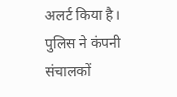अलर्ट किया है। पुलिस ने कंपनी संचालकों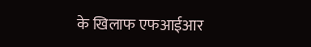के खिलाफ एफआईआर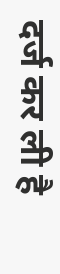दर्ज कर ली है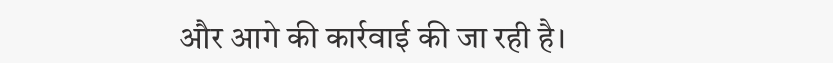और आगे की कार्रवाई की जा रही है।